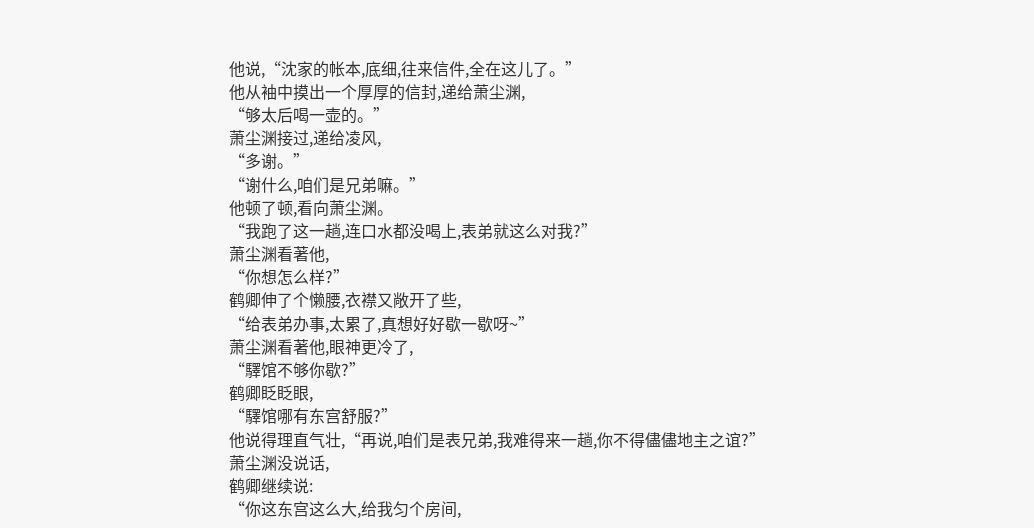他说,“沈家的帐本,底细,往来信件,全在这儿了。”
他从袖中摸出一个厚厚的信封,递给萧尘渊,
“够太后喝一壶的。”
萧尘渊接过,递给凌风,
“多谢。”
“谢什么,咱们是兄弟嘛。”
他顿了顿,看向萧尘渊。
“我跑了这一趟,连口水都没喝上,表弟就这么对我?”
萧尘渊看著他,
“你想怎么样?”
鹤卿伸了个懒腰,衣襟又敞开了些,
“给表弟办事,太累了,真想好好歇一歇呀~”
萧尘渊看著他,眼神更冷了,
“驛馆不够你歇?”
鹤卿眨眨眼,
“驛馆哪有东宫舒服?”
他说得理直气壮,“再说,咱们是表兄弟,我难得来一趟,你不得儘儘地主之谊?”
萧尘渊没说话,
鹤卿继续说:
“你这东宫这么大,给我匀个房间,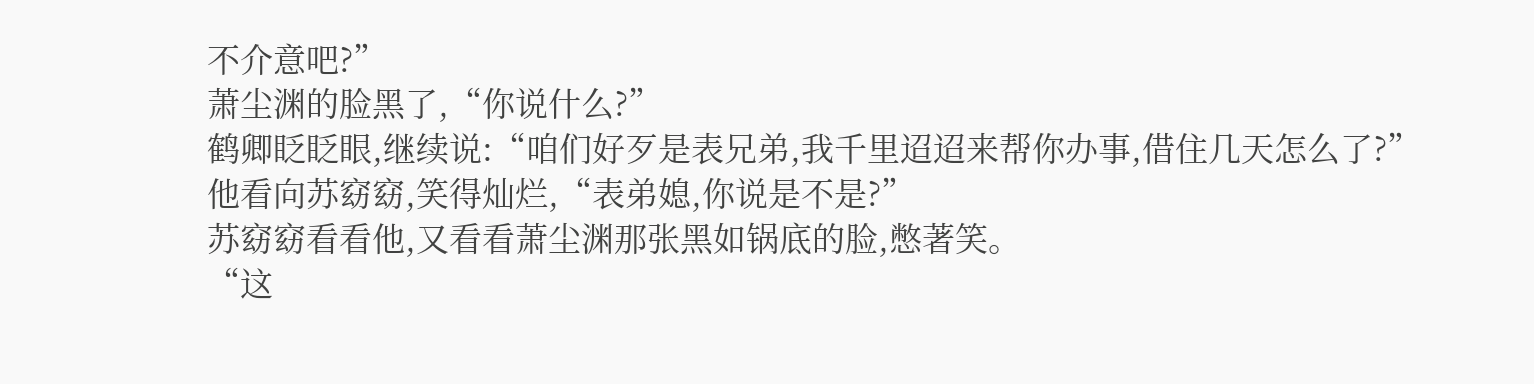不介意吧?”
萧尘渊的脸黑了,“你说什么?”
鹤卿眨眨眼,继续说:“咱们好歹是表兄弟,我千里迢迢来帮你办事,借住几天怎么了?”
他看向苏窈窈,笑得灿烂,“表弟媳,你说是不是?”
苏窈窈看看他,又看看萧尘渊那张黑如锅底的脸,憋著笑。
“这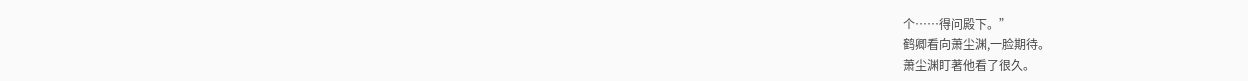个……得问殿下。”
鹤卿看向萧尘渊,一脸期待。
萧尘渊盯著他看了很久。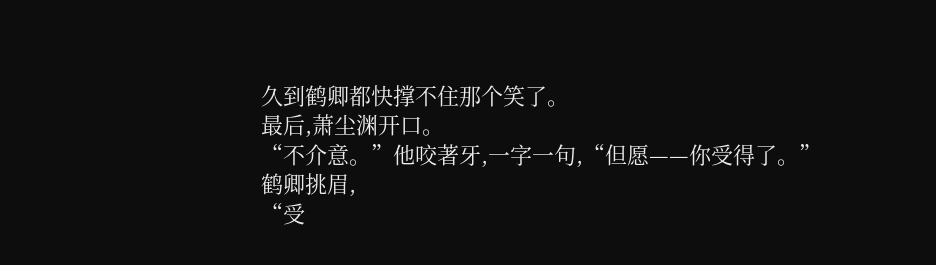久到鹤卿都快撑不住那个笑了。
最后,萧尘渊开口。
“不介意。”他咬著牙,一字一句,“但愿——你受得了。”
鹤卿挑眉,
“受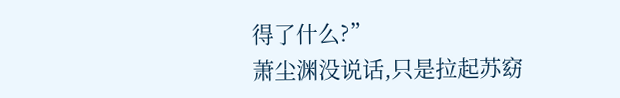得了什么?”
萧尘渊没说话,只是拉起苏窈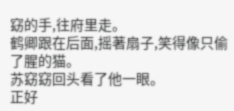窈的手,往府里走。
鹤卿跟在后面,摇著扇子,笑得像只偷了腥的猫。
苏窈窈回头看了他一眼。
正好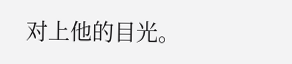对上他的目光。